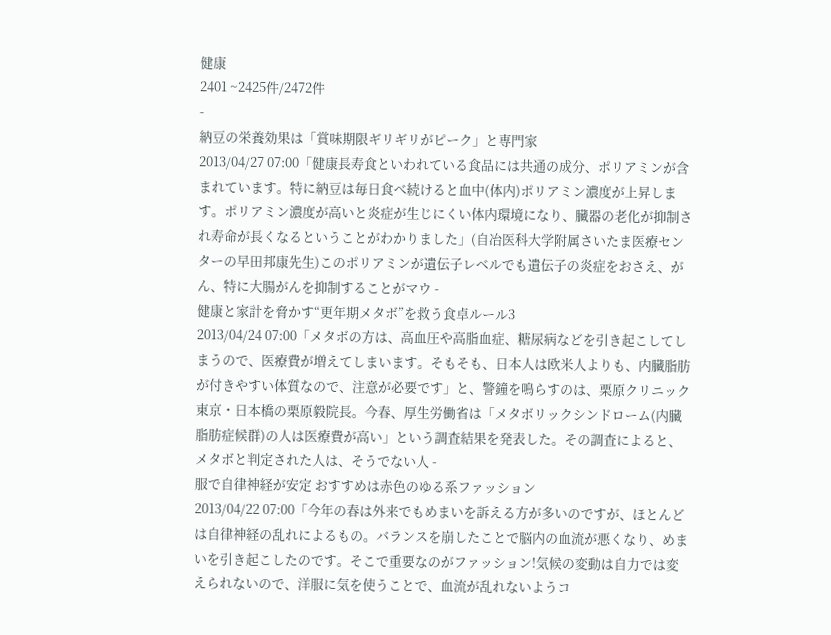健康
2401 ~2425件/2472件
-
納豆の栄養効果は「賞味期限ギリギリがピーク」と専門家
2013/04/27 07:00「健康長寿食といわれている食品には共通の成分、ポリアミンが含まれています。特に納豆は毎日食べ続けると血中(体内)ポリアミン濃度が上昇します。ポリアミン濃度が高いと炎症が生じにくい体内環境になり、臓器の老化が抑制され寿命が長くなるということがわかりました」(自冶医科大学附属さいたま医療センターの早田邦康先生)このポリアミンが遺伝子レベルでも遺伝子の炎症をおさえ、がん、特に大腸がんを抑制することがマウ -
健康と家計を脅かす“更年期メタボ”を救う食卓ルール3
2013/04/24 07:00「メタボの方は、高血圧や高脂血症、糖尿病などを引き起こしてしまうので、医療費が増えてしまいます。そもそも、日本人は欧米人よりも、内臓脂肪が付きやすい体質なので、注意が必要です」と、警鐘を鳴らすのは、栗原クリニック東京・日本橋の栗原毅院長。今春、厚生労働省は「メタボリックシンドローム(内臓脂肪症候群)の人は医療費が高い」という調査結果を発表した。その調査によると、メタボと判定された人は、そうでない人 -
服で自律神経が安定 おすすめは赤色のゆる系ファッション
2013/04/22 07:00「今年の春は外来でもめまいを訴える方が多いのですが、ほとんどは自律神経の乱れによるもの。バランスを崩したことで脳内の血流が悪くなり、めまいを引き起こしたのです。そこで重要なのがファッション!気候の変動は自力では変えられないので、洋服に気を使うことで、血流が乱れないようコ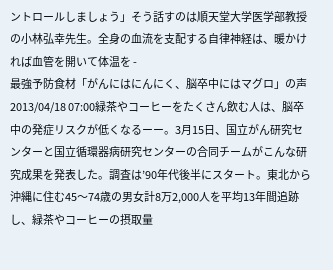ントロールしましょう」そう話すのは順天堂大学医学部教授の小林弘幸先生。全身の血流を支配する自律神経は、暖かければ血管を開いて体温を -
最強予防食材「がんにはにんにく、脳卒中にはマグロ」の声
2013/04/18 07:00緑茶やコーヒーをたくさん飲む人は、脳卒中の発症リスクが低くなるーー。3月15日、国立がん研究センターと国立循環器病研究センターの合同チームがこんな研究成果を発表した。調査は’90年代後半にスタート。東北から沖縄に住む45〜74歳の男女計8万2,000人を平均13年間追跡し、緑茶やコーヒーの摂取量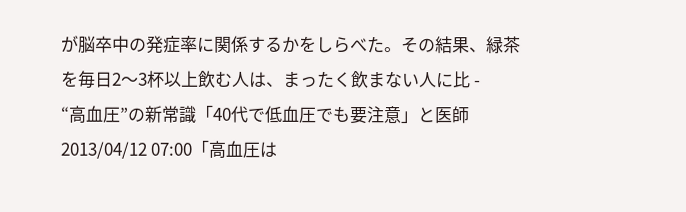が脳卒中の発症率に関係するかをしらべた。その結果、緑茶を毎日2〜3杯以上飲む人は、まったく飲まない人に比 -
“高血圧”の新常識「40代で低血圧でも要注意」と医師
2013/04/12 07:00「高血圧は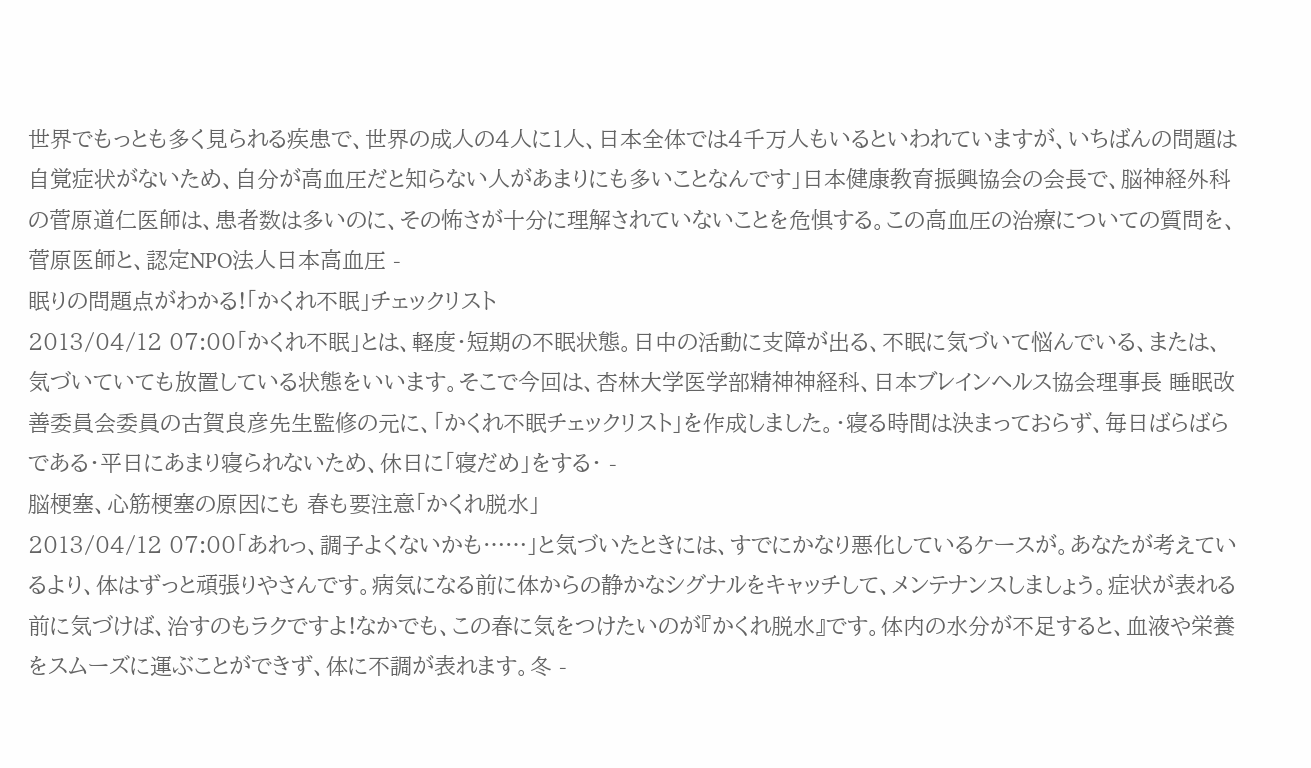世界でもっとも多く見られる疾患で、世界の成人の4人に1人、日本全体では4千万人もいるといわれていますが、いちばんの問題は自覚症状がないため、自分が高血圧だと知らない人があまりにも多いことなんです」日本健康教育振興協会の会長で、脳神経外科の菅原道仁医師は、患者数は多いのに、その怖さが十分に理解されていないことを危惧する。この高血圧の治療についての質問を、菅原医師と、認定NPO法人日本高血圧 -
眠りの問題点がわかる!「かくれ不眠」チェックリスト
2013/04/12 07:00「かくれ不眠」とは、軽度・短期の不眠状態。日中の活動に支障が出る、不眠に気づいて悩んでいる、または、気づいていても放置している状態をいいます。そこで今回は、杏林大学医学部精神神経科、日本ブレインヘルス協会理事長 睡眠改善委員会委員の古賀良彦先生監修の元に、「かくれ不眠チェックリスト」を作成しました。・寝る時間は決まっておらず、毎日ばらばらである・平日にあまり寝られないため、休日に「寝だめ」をする・ -
脳梗塞、心筋梗塞の原因にも 春も要注意「かくれ脱水」
2013/04/12 07:00「あれっ、調子よくないかも……」と気づいたときには、すでにかなり悪化しているケースが。あなたが考えているより、体はずっと頑張りやさんです。病気になる前に体からの静かなシグナルをキャッチして、メンテナンスしましょう。症状が表れる前に気づけば、治すのもラクですよ!なかでも、この春に気をつけたいのが『かくれ脱水』です。体内の水分が不足すると、血液や栄養をスムーズに運ぶことができず、体に不調が表れます。冬 -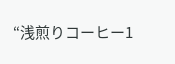“浅煎りコーヒー1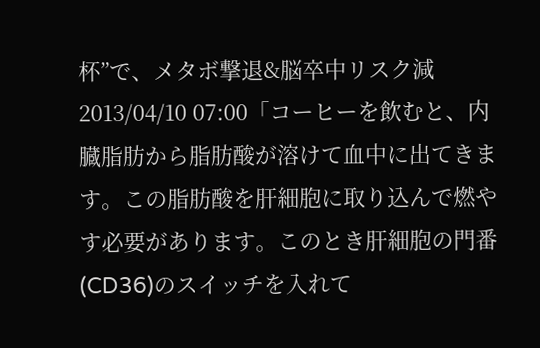杯”で、メタボ撃退&脳卒中リスク減
2013/04/10 07:00「コーヒーを飲むと、内臓脂肪から脂肪酸が溶けて血中に出てきます。この脂肪酸を肝細胞に取り込んで燃やす必要があります。このとき肝細胞の門番(CD36)のスイッチを入れて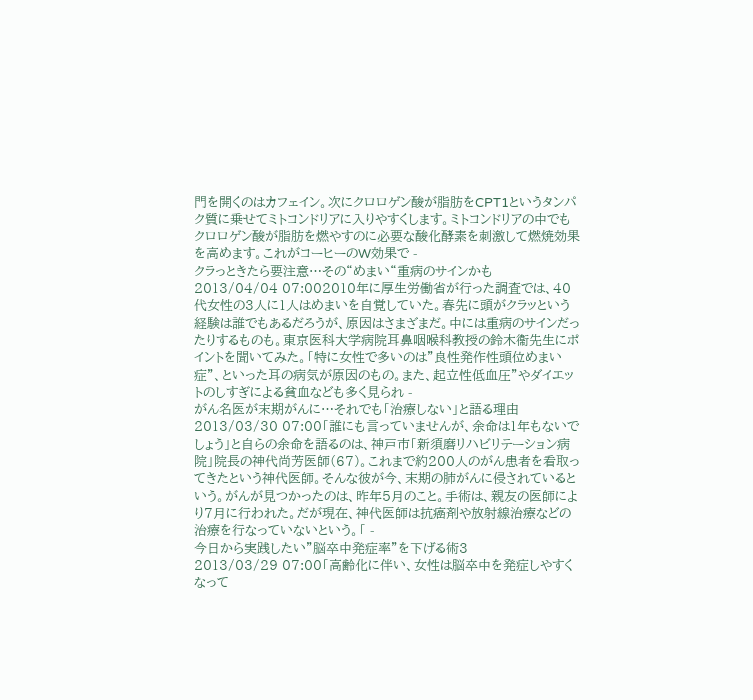門を開くのはカフェイン。次にクロロゲン酸が脂肪をCPT1というタンパク質に乗せてミトコンドリアに入りやすくします。ミトコンドリアの中でもクロロゲン酸が脂肪を燃やすのに必要な酸化酵素を刺激して燃焼効果を高めます。これがコーヒーのW効果で -
クラっときたら要注意…その“めまい“重病のサインかも
2013/04/04 07:002010年に厚生労働省が行った調査では、40代女性の3人に1人はめまいを自覚していた。春先に頭がクラッという経験は誰でもあるだろうが、原因はさまざまだ。中には重病のサインだったりするものも。東京医科大学病院耳鼻咽喉科教授の鈴木衞先生にポイントを聞いてみた。「特に女性で多いのは”良性発作性頭位めまい症”、といった耳の病気が原因のもの。また、起立性低血圧”やダイエットのしすぎによる貧血なども多く見られ -
がん名医が末期がんに…それでも「治療しない」と語る理由
2013/03/30 07:00「誰にも言っていませんが、余命は1年もないでしょう」と自らの余命を語るのは、神戸市「新須磨リハビリテーション病院」院長の神代尚芳医師(67)。これまで約200人のがん患者を看取ってきたという神代医師。そんな彼が今、末期の肺がんに侵されているという。がんが見つかったのは、昨年5月のこと。手術は、親友の医師により7月に行われた。だが現在、神代医師は抗癌剤や放射線治療などの治療を行なっていないという。「 -
今日から実践したい”脳卒中発症率”を下げる術3
2013/03/29 07:00「高齢化に伴い、女性は脳卒中を発症しやすくなって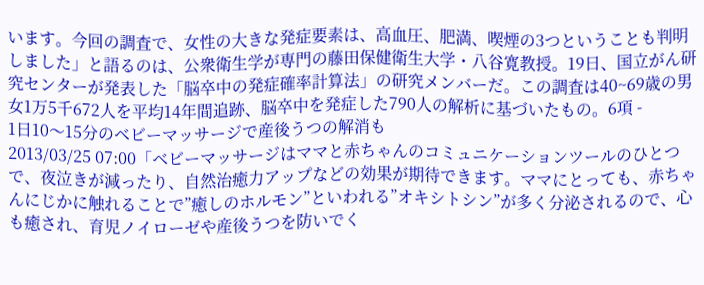います。今回の調査で、女性の大きな発症要素は、高血圧、肥満、喫煙の3つということも判明しました」と語るのは、公衆衛生学が専門の藤田保健衛生大学・八谷寛教授。19日、国立がん研究センターが発表した「脳卒中の発症確率計算法」の研究メンバーだ。この調査は40~69歳の男女1万5千672人を平均14年間追跡、脳卒中を発症した790人の解析に基づいたもの。6項 -
1日10〜15分のベビーマッサージで産後うつの解消も
2013/03/25 07:00「ベビーマッサージはママと赤ちゃんのコミュニケーションツールのひとつで、夜泣きが減ったり、自然治癒力アップなどの効果が期待できます。ママにとっても、赤ちゃんにじかに触れることで”癒しのホルモン”といわれる”オキシトシン”が多く分泌されるので、心も癒され、育児ノイローゼや産後うつを防いでく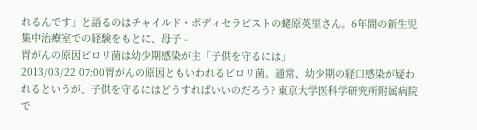れるんです」と語るのはチャイルド・ボディセラピストの蛯原英里さん。6年間の新生児集中治療室での経験をもとに、母子 -
胃がんの原因ピロリ菌は幼少期感染が主「子供を守るには」
2013/03/22 07:00胃がんの原因ともいわれるピロリ菌。通常、幼少期の経口感染が疑われるというが、子供を守るにはどうすればいいのだろう? 東京大学医科学研究所附属病院で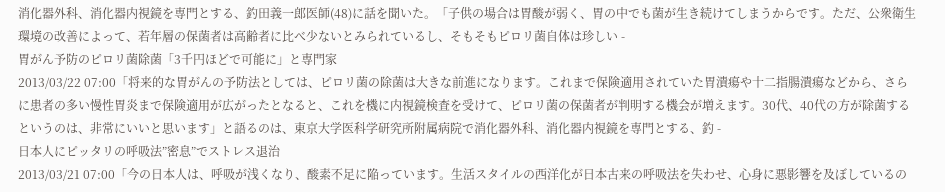消化器外科、消化器内視鏡を専門とする、釣田義一郎医師(48)に話を聞いた。「子供の場合は胃酸が弱く、胃の中でも菌が生き続けてしまうからです。ただ、公衆衛生環境の改善によって、若年層の保菌者は高齢者に比べ少ないとみられているし、そもそもピロリ菌自体は珍しい -
胃がん予防のピロリ菌除菌「3千円ほどで可能に」と専門家
2013/03/22 07:00「将来的な胃がんの予防法としては、ピロリ菌の除菌は大きな前進になります。これまで保険適用されていた胃潰瘍や十二指腸潰瘍などから、さらに患者の多い慢性胃炎まで保険適用が広がったとなると、これを機に内視鏡検査を受けて、ピロリ菌の保菌者が判明する機会が増えます。30代、40代の方が除菌するというのは、非常にいいと思います」と語るのは、東京大学医科学研究所附属病院で消化器外科、消化器内視鏡を専門とする、釣 -
日本人にピッタリの呼吸法”密息”でストレス退治
2013/03/21 07:00「今の日本人は、呼吸が浅くなり、酸素不足に陥っています。生活スタイルの西洋化が日本古来の呼吸法を失わせ、心身に悪影響を及ぼしているの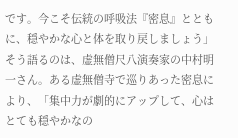です。今こそ伝統の呼吸法『密息』とともに、穏やかな心と体を取り戻しましょう」そう語るのは、虚無僧尺八演奏家の中村明一さん。ある虚無僧寺で巡りあった密息により、「集中力が劇的にアップして、心はとても穏やかなの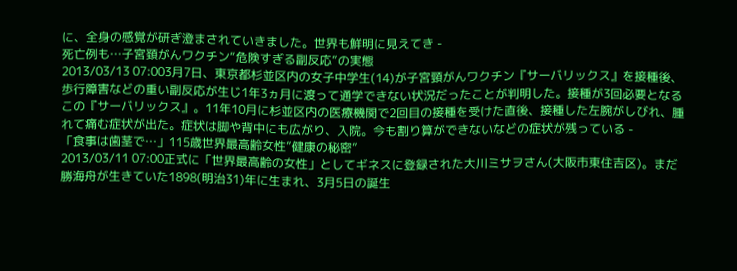に、全身の感覚が研ぎ澄まされていきました。世界も鮮明に見えてき -
死亡例も…子宮頚がんワクチン“危険すぎる副反応”の実態
2013/03/13 07:003月7日、東京都杉並区内の女子中学生(14)が子宮頸がんワクチン『サーバリックス』を接種後、歩行障害などの重い副反応が生じ1年3ヵ月に渡って通学できない状況だったことが判明した。接種が3回必要となるこの『サーバリックス』。11年10月に杉並区内の医療機関で2回目の接種を受けた直後、接種した左腕がしびれ、腫れて痛む症状が出た。症状は脚や背中にも広がり、入院。今も割り算ができないなどの症状が残っている -
「食事は歯茎で…」115歳世界最高齢女性”健康の秘密”
2013/03/11 07:00正式に「世界最高齢の女性」としてギネスに登録された大川ミサヲさん(大阪市東住吉区)。まだ勝海舟が生きていた1898(明治31)年に生まれ、3月5日の誕生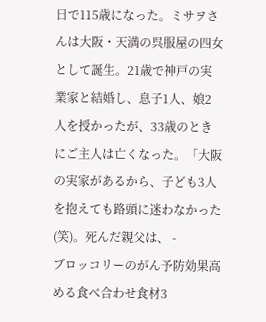日で115歳になった。ミサヲさんは大阪・天満の呉服屋の四女として誕生。21歳で神戸の実業家と結婚し、息子1人、娘2人を授かったが、33歳のときにご主人は亡くなった。「大阪の実家があるから、子ども3人を抱えても路頭に迷わなかった(笑)。死んだ親父は、 -
ブロッコリーのがん予防効果高める食べ合わせ食材3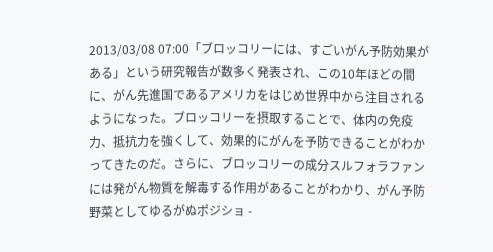2013/03/08 07:00「ブロッコリーには、すごいがん予防効果がある」という研究報告が数多く発表され、この10年ほどの間に、がん先進国であるアメリカをはじめ世界中から注目されるようになった。ブロッコリーを摂取することで、体内の免疫力、抵抗力を強くして、効果的にがんを予防できることがわかってきたのだ。さらに、ブロッコリーの成分スルフォラファンには発がん物質を解毒する作用があることがわかり、がん予防野菜としてゆるがぬポジショ -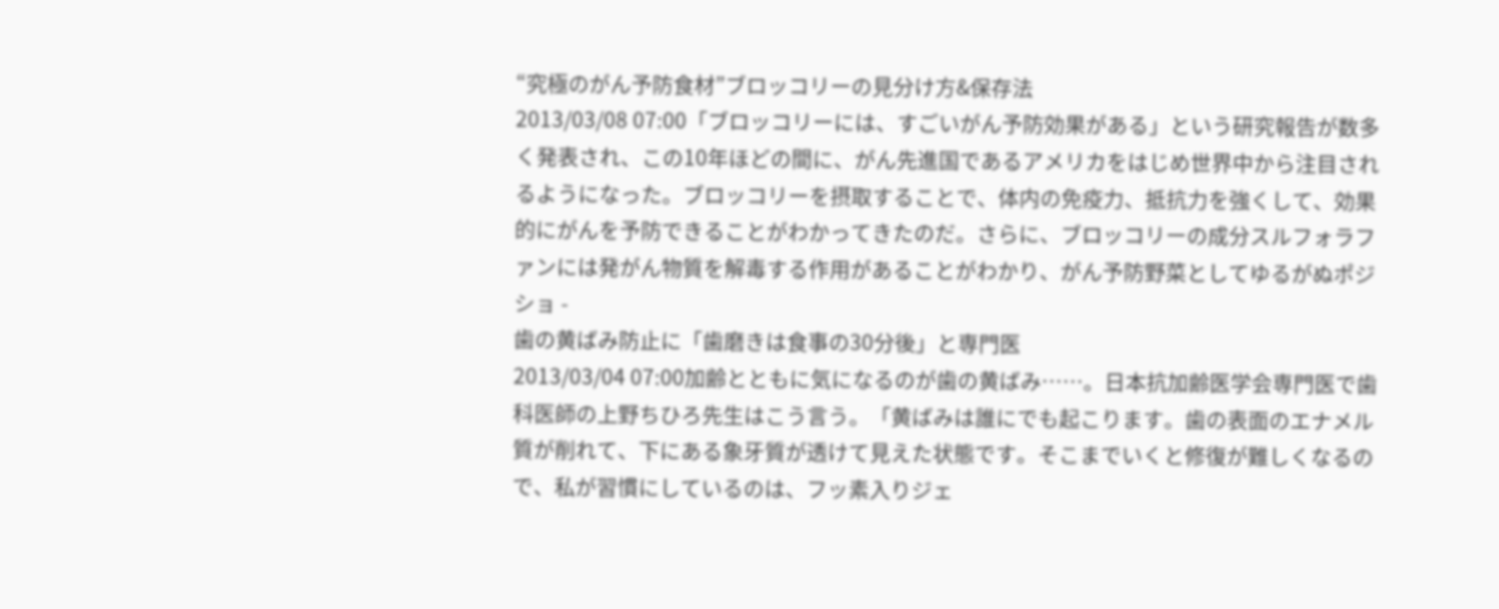“究極のがん予防食材”ブロッコリーの見分け方&保存法
2013/03/08 07:00「ブロッコリーには、すごいがん予防効果がある」という研究報告が数多く発表され、この10年ほどの間に、がん先進国であるアメリカをはじめ世界中から注目されるようになった。ブロッコリーを摂取することで、体内の免疫力、抵抗力を強くして、効果的にがんを予防できることがわかってきたのだ。さらに、ブロッコリーの成分スルフォラファンには発がん物質を解毒する作用があることがわかり、がん予防野菜としてゆるがぬポジショ -
歯の黄ばみ防止に「歯磨きは食事の30分後」と専門医
2013/03/04 07:00加齢とともに気になるのが歯の黄ばみ……。日本抗加齢医学会専門医で歯科医師の上野ちひろ先生はこう言う。「黄ばみは誰にでも起こります。歯の表面のエナメル質が削れて、下にある象牙質が透けて見えた状態です。そこまでいくと修復が難しくなるので、私が習慣にしているのは、フッ素入りジェ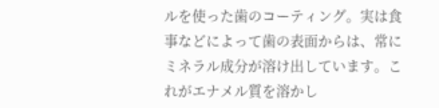ルを使った歯のコーティング。実は食事などによって歯の表面からは、常にミネラル成分が溶け出しています。これがエナメル質を溶かし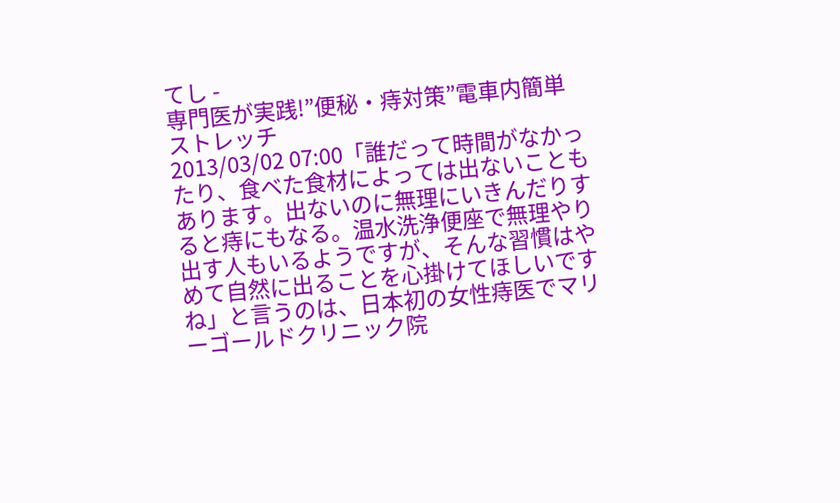てし -
専門医が実践!”便秘・痔対策”電車内簡単ストレッチ
2013/03/02 07:00「誰だって時間がなかったり、食べた食材によっては出ないこともあります。出ないのに無理にいきんだりすると痔にもなる。温水洗浄便座で無理やり出す人もいるようですが、そんな習慣はやめて自然に出ることを心掛けてほしいですね」と言うのは、日本初の女性痔医でマリーゴールドクリニック院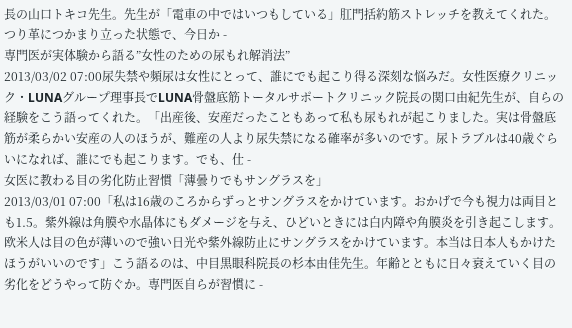長の山口トキコ先生。先生が「電車の中ではいつもしている」肛門括約筋ストレッチを教えてくれた。つり革につかまり立った状態で、今日か -
専門医が実体験から語る”女性のための尿もれ解消法”
2013/03/02 07:00尿失禁や頻尿は女性にとって、誰にでも起こり得る深刻な悩みだ。女性医療クリニック・LUNAグループ理事長でLUNA骨盤底筋トータルサポートクリニック院長の関口由紀先生が、自らの経験をこう語ってくれた。「出産後、安産だったこともあって私も尿もれが起こりました。実は骨盤底筋が柔らかい安産の人のほうが、難産の人より尿失禁になる確率が多いのです。尿トラブルは40歳ぐらいになれば、誰にでも起こります。でも、仕 -
女医に教わる目の劣化防止習慣「薄曇りでもサングラスを」
2013/03/01 07:00「私は16歳のころからずっとサングラスをかけています。おかげで今も視力は両目とも1.5。紫外線は角膜や水晶体にもダメージを与え、ひどいときには白内障や角膜炎を引き起こします。欧米人は目の色が薄いので強い日光や紫外線防止にサングラスをかけています。本当は日本人もかけたほうがいいのです」こう語るのは、中目黒眼科院長の杉本由佳先生。年齢とともに日々衰えていく目の劣化をどうやって防ぐか。専門医自らが習慣に -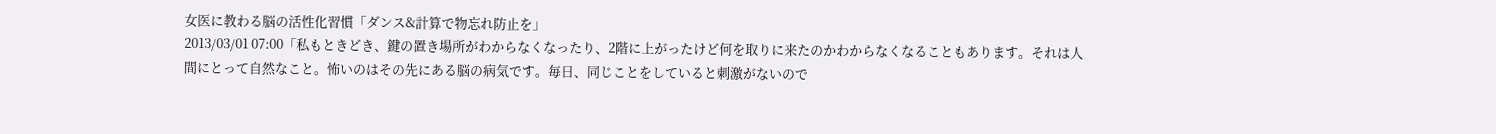女医に教わる脳の活性化習慣「ダンス&計算で物忘れ防止を」
2013/03/01 07:00「私もときどき、鍵の置き場所がわからなくなったり、2階に上がったけど何を取りに来たのかわからなくなることもあります。それは人間にとって自然なこと。怖いのはその先にある脳の病気です。毎日、同じことをしていると刺激がないので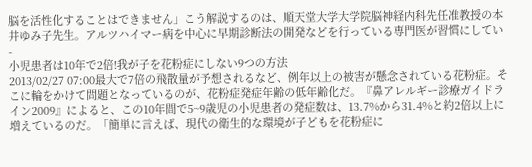脳を活性化することはできません」こう解説するのは、順天堂大学大学院脳神経内科先任准教授の本井ゆみ子先生。アルツハイマー病を中心に早期診断法の開発などを行っている専門医が習慣にしてい -
小児患者は10年で2倍!我が子を花粉症にしない9つの方法
2013/02/27 07:00最大で7倍の飛散量が予想されるなど、例年以上の被害が懸念されている花粉症。そこに輪をかけて問題となっているのが、花粉症発症年齢の低年齢化だ。『鼻アレルギー診療ガイドライン2009』によると、この10年間で5~9歳児の小児患者の発症数は、13.7%から31.4%と約2倍以上に増えているのだ。「簡単に言えば、現代の衛生的な環境が子どもを花粉症に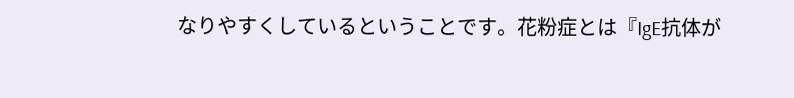なりやすくしているということです。花粉症とは『IgE抗体が